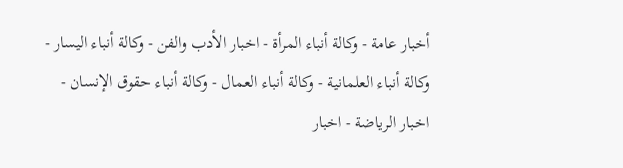أخبار عامة - وكالة أنباء المرأة - اخبار الأدب والفن - وكالة أنباء اليسار - وكالة أنباء العلمانية - وكالة أنباء العمال - وكالة أنباء حقوق الإنسان - اخبار الرياضة - اخبار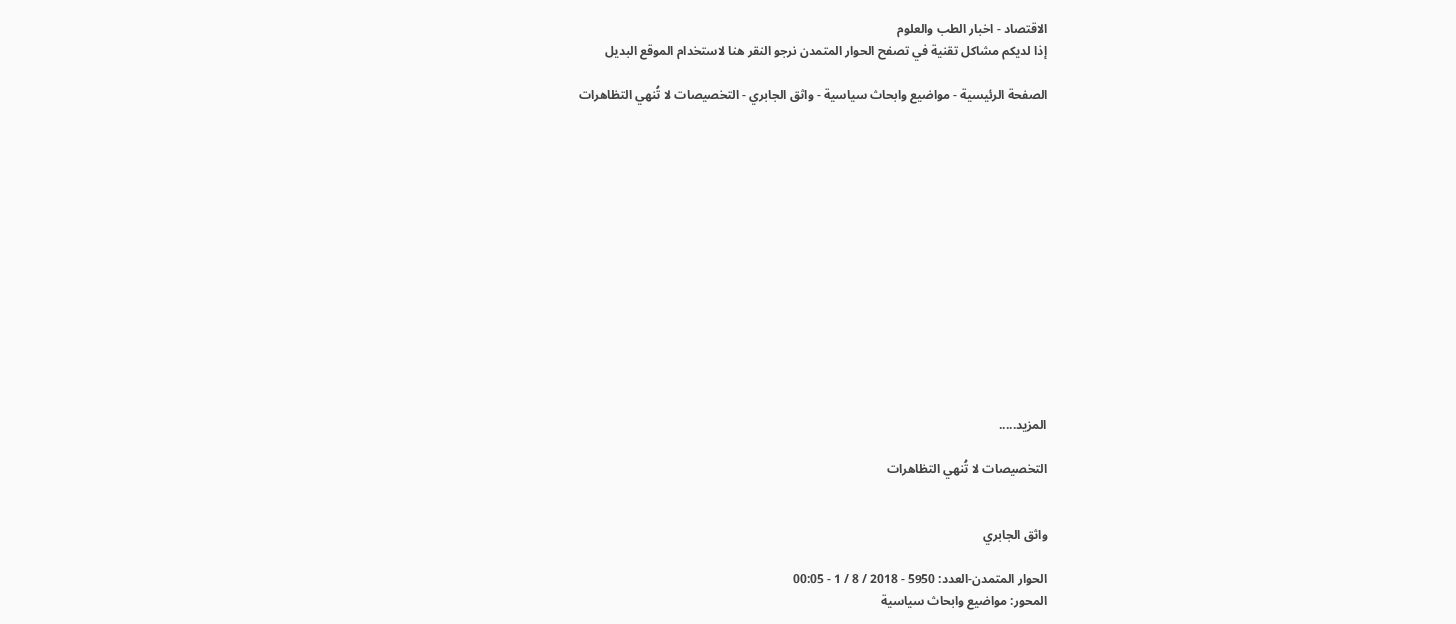الاقتصاد - اخبار الطب والعلوم
إذا لديكم مشاكل تقنية في تصفح الحوار المتمدن نرجو النقر هنا لاستخدام الموقع البديل

الصفحة الرئيسية - مواضيع وابحاث سياسية - واثق الجابري - التخصيصات لا تُنهي التظاهرات














المزيد.....

التخصيصات لا تُنهي التظاهرات


واثق الجابري

الحوار المتمدن-العدد: 5950 - 2018 / 8 / 1 - 00:05
المحور: مواضيع وابحاث سياسية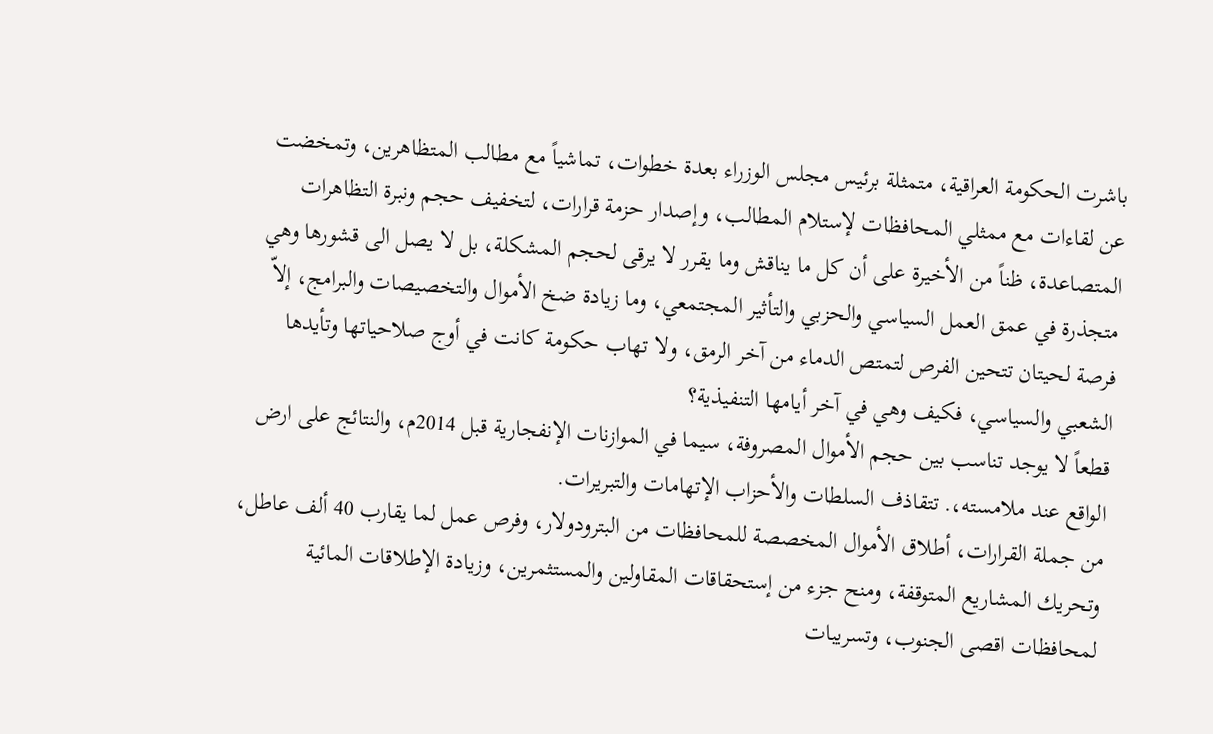باشرت الحكومة العراقية، متمثلة برئيس مجلس الوزراء بعدة خطوات، تماشياً مع مطالب المتظاهرين، وتمخضت عن لقاءات مع ممثلي المحافظات لإستلام المطالب، وإصدار حزمة قرارات، لتخفيف حجم ونبرة التظاهرات المتصاعدة، ظناً من الأخيرة على أن كل ما يناقش وما يقرر لا يرقى لحجم المشكلة، بل لا يصل الى قشورها وهي متجذرة في عمق العمل السياسي والحزبي والتأثير المجتمعي، وما زيادة ضخ الأموال والتخصيصات والبرامج، إلاّ فرصة لحيتان تتحين الفرص لتمتص الدماء من آخر الرمق، ولا تهاب حكومة كانت في أوج صلاحياتها وتأيدها الشعبي والسياسي، فكيف وهي في آخر أيامها التنفيذية؟
قطعاً لا يوجد تناسب بين حجم الأموال المصروفة، سيما في الموازنات الإنفجارية قبل 2014م، والنتائج على ارض الواقع عند ملامسته،. تتقاذف السلطات والأحزاب الإتهامات والتبريرات.
من جملة القرارات، أطلاق الأموال المخصصة للمحافظات من البترودولار، وفرص عمل لما يقارب 40 ألف عاطل، وتحريك المشاريع المتوقفة، ومنح جزء من إستحقاقات المقاولين والمستثمرين، وزيادة الإطلاقات المائية لمحافظات اقصى الجنوب، وتسريبات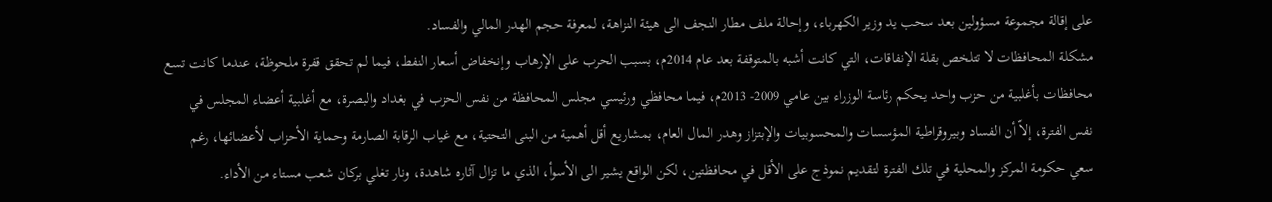على إقالة مجموعة مسؤولين بعد سحب يد وزير الكهرباء، وإحالة ملف مطار النجف الى هيئة النزاهة، لمعرفة حجم الهدر المالي والفساد.
مشكلة المحافظات لا تتلخص بقلة الإنفاقات، التي كانت أشبه بالمتوقفة بعد عام 2014م، بسبب الحرب على الإرهاب وإنخفاض أسعار النفط، فيما لم تحقق قفرة ملحوظة، عندما كانت تسع محافظات بأغلبية من حزب واحد يحكم رئاسة الوزراء بين عامي 2009- 2013م، فيما محافظي ورئيسي مجلس المحافظة من نفس الحزب في بغداد والبصرة، مع أغلبية أعضاء المجلس في نفس الفترة، إلاّ أن الفساد وبيروقراطية المؤسسات والمحسوبيات والإبتزاز وهدر المال العام، بمشاريع أقل أهمية من البنى التحتية، مع غياب الرقابة الصارمة وحماية الأحزاب لأعضائها، رغم سعي حكومة المركز والمحلية في تلك الفترة لتقديم نموذج على الأقل في محافظتين، لكن الواقع يشير الى الأسوأ، الذي ما تزال آثاره شاهدة، ونار تغلي بركان شعب مستاء من الأداء.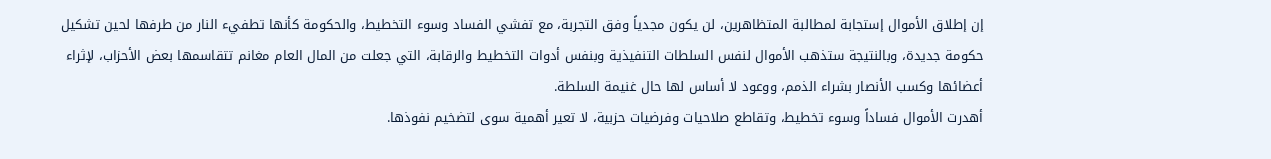إن إطلاق الأموال إستجابة لمطالبة المتظاهرين، لن يكون مجدياً وفق التجربة، مع تفشي الفساد وسوء التخطيط، والحكومة كأنها تطفيء النار من طرفها لحين تشكيل حكومة جديدة، وبالنتيجة ستذهب الأموال لنفس السلطات التنفيذية وبنفس أدوات التخطيط والرقابة، التي جعلت من المال العام مغانم تتقاسمها بعض الأحزاب، لإثراء أعضائها وكسب الأنصار بشراء الذمم، ووعود لا أساس لها حال غنيمة السلطة.
أهدرت الأموال فساداً وسوء تخطيط، وتقاطع صلاحيات وفرضيات حزبية، لا تعير أهمية سوى لتضخيم نفوذها.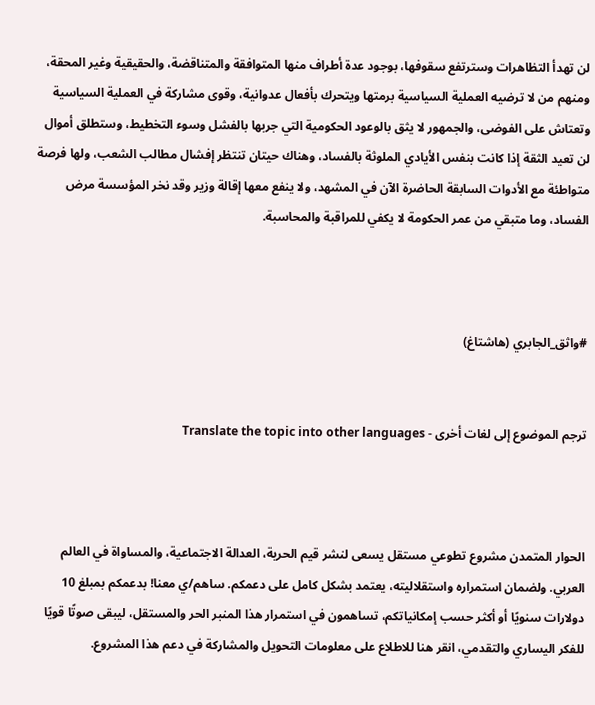لن تهدأ التظاهرات وسترتفع سقوفها، بوجود عدة أطراف منها المتوافقة والمتناقضة، والحقيقية وغير المحقة، ومنهم من لا ترضيه العملية السياسية برمتها ويتحرك بأفعال عدوانية، وقوى مشاركة في العملية السياسية وتعتاش على الفوضى، والجمهور لا يثق بالوعود الحكومية التي جربها بالفشل وسوء التخطيط، وستطلق أموال لن تعيد الثقة إذا كانت بنفس الأيادي الملوثة بالفساد، وهناك حيتان تنتظر إفشال مطالب الشعب، ولها فرصة متواطئة مع الأدوات السابقة الحاضرة الآن في المشهد، ولا ينفع معها إقالة وزير وقد نخر المؤسسة مرض الفساد، وما متبقي من عمر الحكومة لا يكفي للمراقبة والمحاسبة.



#واثق_الجابري (هاشتاغ)


ترجم الموضوع إلى لغات أخرى - Translate the topic into other languages



الحوار المتمدن مشروع تطوعي مستقل يسعى لنشر قيم الحرية، العدالة الاجتماعية، والمساواة في العالم العربي. ولضمان استمراره واستقلاليته، يعتمد بشكل كامل على دعمكم. ساهم/ي معنا! بدعمكم بمبلغ 10 دولارات سنويًا أو أكثر حسب إمكانياتكم، تساهمون في استمرار هذا المنبر الحر والمستقل، ليبقى صوتًا قويًا للفكر اليساري والتقدمي، انقر هنا للاطلاع على معلومات التحويل والمشاركة في دعم هذا المشروع.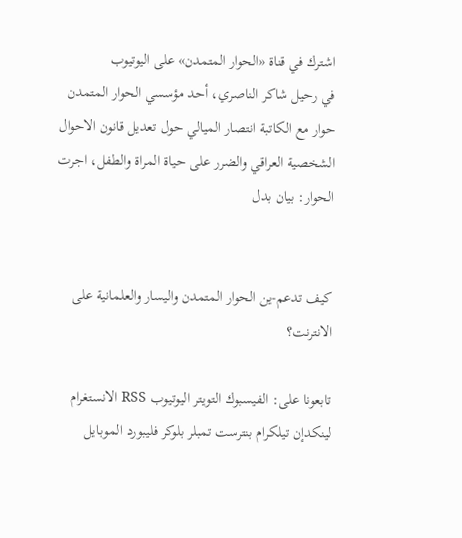اشترك في قناة «الحوار المتمدن» على اليوتيوب
في رحيل شاكر الناصري، أحد مؤسسي الحوار المتمدن
حوار مع الكاتبة انتصار الميالي حول تعديل قانون الاحوال الشخصية العراقي والضرر على حياة المراة والطفل، اجرت الحوار: بيان بدل


كيف تدعم-ين الحوار المتمدن واليسار والعلمانية على الانترنت؟

تابعونا على: الفيسبوك التويتر اليوتيوب RSS الانستغرام لينكدإن تيلكرام بنترست تمبلر بلوكر فليبورد الموبايل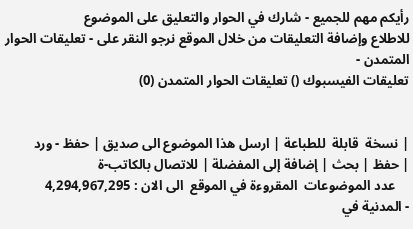رأيكم مهم للجميع - شارك في الحوار والتعليق على الموضوع
للاطلاع وإضافة التعليقات من خلال الموقع نرجو النقر على - تعليقات الحوار المتمدن -
تعليقات الفيسبوك () تعليقات الحوار المتمدن (0)


| نسخة  قابلة  للطباعة | ارسل هذا الموضوع الى صديق | حفظ - ورد
| حفظ | بحث | إضافة إلى المفضلة | للاتصال بالكاتب-ة
    عدد الموضوعات  المقروءة في الموقع  الى الان : 4,294,967,295
- المدنية في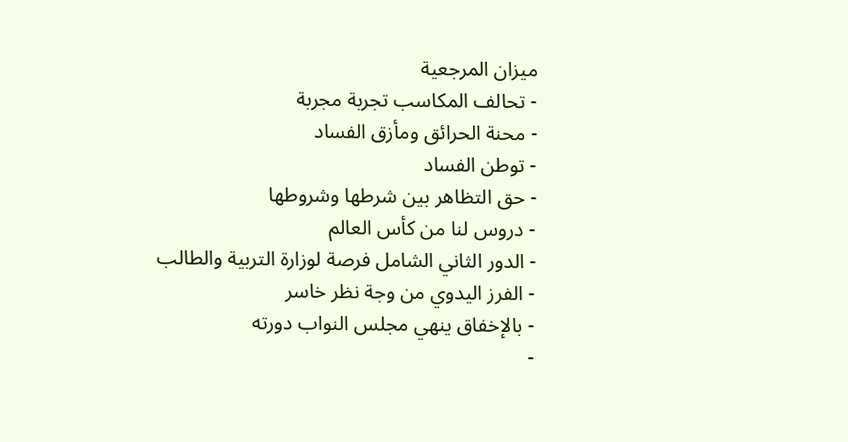ميزان المرجعية
- تحالف المكاسب تجربة مجربة
- محنة الحرائق ومأزق الفساد
- توطن الفساد
- حق التظاهر بين شرطها وشروطها
- دروس لنا من كأس العالم
- الدور الثاني الشامل فرصة لوزارة التربية والطالب
- الفرز اليدوي من وجة نظر خاسر
- بالإخفاق ينهي مجلس النواب دورته
-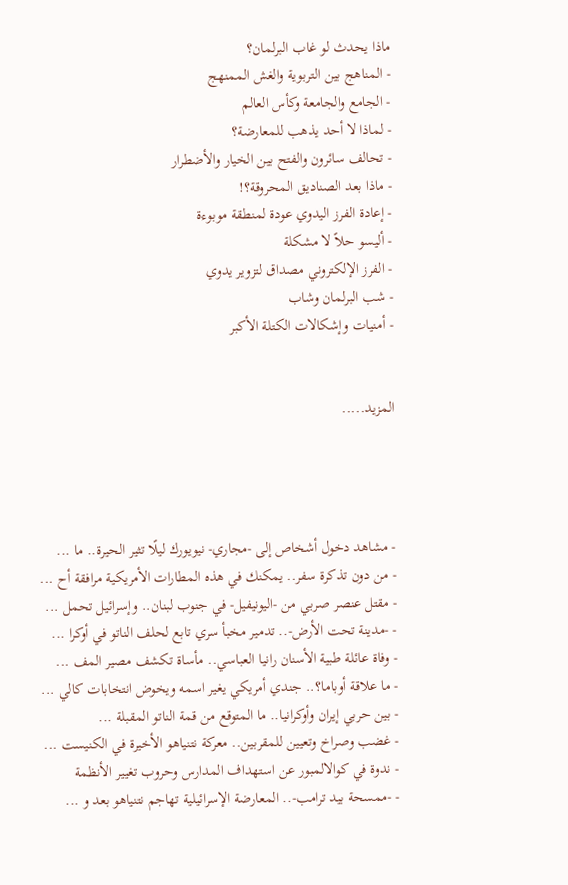ماذا يحدث لو غاب البرلمان؟
- المناهج بين التربوية والغش الممنهج
- الجامع والجامعة وكأس العالم
- لماذا لا أحد يذهب للمعارضة؟
- تحالف سائرون والفتح بين الخيار والأضطرار
- ماذا بعد الصناديق المحروقة؟!
- إعادة الفرز اليدوي عودة لمنطقة موبوءة
- أليسو حلاً لا مشكلة
- الفرز الإلكتروني مصداق لتزوير يدوي
- شب البرلمان وشاب
- أمنيات وإشكالات الكتلة الأكبر


المزيد.....




- مشاهد دخول أشخاص إلى -مجاري- نيويورك ليلًا تثير الحيرة.. ما ...
- من دون تذكرة سفر.. يمكنك في هذه المطارات الأمريكية مرافقة أح ...
- مقتل عنصر صربي من -اليونيفيل- في جنوب لبنان.. وإسرائيل تحمل ...
- -مدينة تحت الأرض-.. تدمير مخبأ سري تابع لحلف الناتو في أوكرا ...
- وفاة عائلة طبية الأسنان رانيا العباسي.. مأساة تكشف مصير المف ...
- ما علاقة أوباما؟.. جندي أمريكي يغير اسمه ويخوض انتخابات كالي ...
- بين حربي إيران وأوكرانيا.. ما المتوقع من قمة الناتو المقبلة ...
- غضب وصراخ وتعيين للمقربين.. معركة نتنياهو الأخيرة في الكنيست ...
- ندوة في كوالالمبور عن استهداف المدارس وحروب تغيير الأنظمة
- -ممسحة بيد ترامب-.. المعارضة الإسرائيلية تهاجم نتنياهو بعد و ...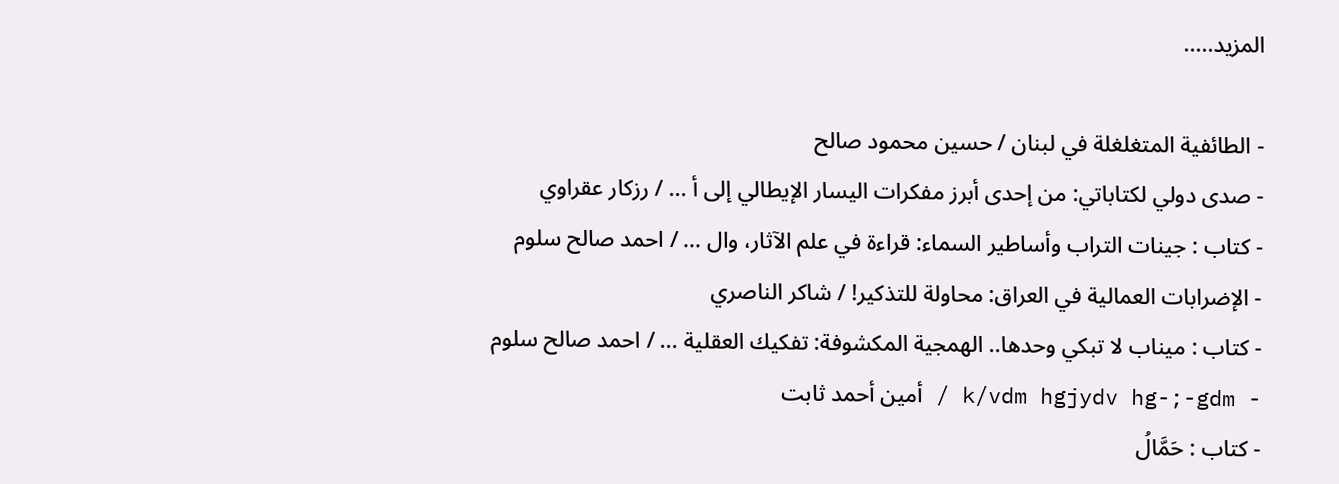المزيد.....

- الطائفية المتغلغلة في لبنان / حسين محمود صالح
- صدى دولي لكتاباتي: من إحدى أبرز مفكرات اليسار الإيطالي إلى أ ... / رزكار عقراوي
- كتاب : جينات التراب وأساطير السماء: قراءة في علم الآثار، وال ... / احمد صالح سلوم
- الإضرابات العمالية في العراق: محاولة للتذكير! / شاكر الناصري
- كتاب : ميناب لا تبكي وحدها.. الهمجية المكشوفة: تفكيك العقلية ... / احمد صالح سلوم
- k/vdm hgjydv hg-;-gdm / أمين أحمد ثابت
- كتاب : حَمَّالُ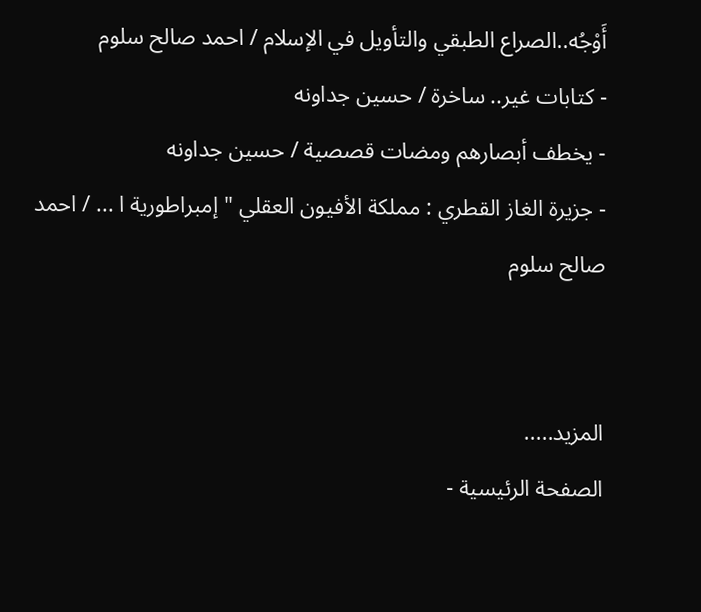أَوْجُه..الصراع الطبقي والتأويل في الإسلام / احمد صالح سلوم
- كتابات غير.. ساخرة / حسين جداونه
- يخطف أبصارهم ومضات قصصية / حسين جداونه
- جزيرة الغاز القطري : مملكة الأفيون العقلي " إمبراطورية ا ... / احمد صالح سلوم


المزيد.....
الصفحة الرئيسية -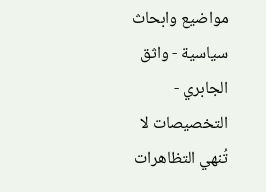مواضيع وابحاث سياسية - واثق الجابري - التخصيصات لا تُنهي التظاهرات